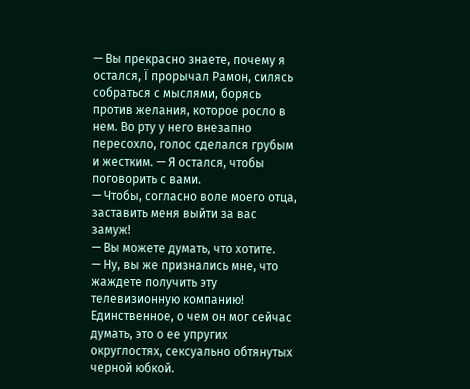— Вы прекрасно знаете, почему я остался, Ї прорычал Рамон, силясь собраться с мыслями, борясь против желания, которое росло в нем. Во рту у него внезапно пересохло, голос сделался грубым и жестким. — Я остался, чтобы поговорить с вами.
— Чтобы, согласно воле моего отца, заставить меня выйти за вас замуж!
— Вы можете думать, что хотите.
— Ну, вы же признались мне, что жаждете получить эту телевизионную компанию!
Единственное, о чем он мог сейчас думать, это о ее упругих округлостях, сексуально обтянутых черной юбкой.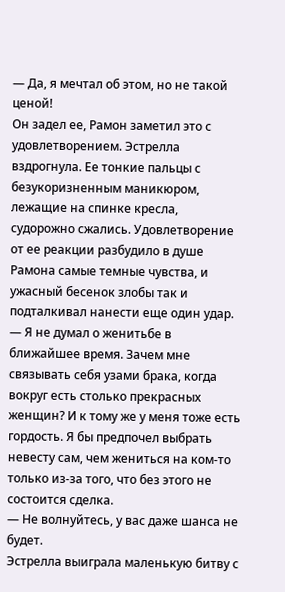— Да, я мечтал об этом, но не такой ценой!
Он задел ее, Рамон заметил это с удовлетворением. Эстрелла вздрогнула. Ее тонкие пальцы с безукоризненным маникюром, лежащие на спинке кресла, судорожно сжались. Удовлетворение от ее реакции разбудило в душе Рамона самые темные чувства, и ужасный бесенок злобы так и подталкивал нанести еще один удар.
— Я не думал о женитьбе в ближайшее время. Зачем мне связывать себя узами брака, когда вокруг есть столько прекрасных женщин? И к тому же у меня тоже есть гордость. Я бы предпочел выбрать невесту сам, чем жениться на ком-то только из-за того, что без этого не состоится сделка.
— Не волнуйтесь, у вас даже шанса не будет.
Эстрелла выиграла маленькую битву с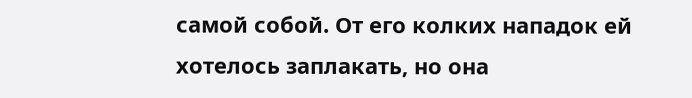самой собой. От его колких нападок ей хотелось заплакать, но она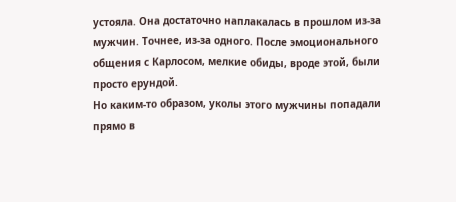устояла. Она достаточно наплакалась в прошлом из-за мужчин. Точнее, из-за одного. После эмоционального общения с Карлосом, мелкие обиды, вроде этой, были просто ерундой.
Но каким-то образом, уколы этого мужчины попадали прямо в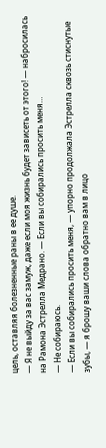цель, оставляя болезненные раны в ее душе.
— Я не выйду за вас замуж, даже если моя жизнь будет зависеть от этого! — набросилась на Рамона Эстрелла Медрано. — Если вы собирались просить меня…
— Не собираюсь.
— Если вы собирались просить меня, — упорно продолжала Эстрелла сквозь стиснутые зубы, — я брошу ваши слова обратно вам в лицо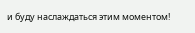и буду наслаждаться этим моментом!